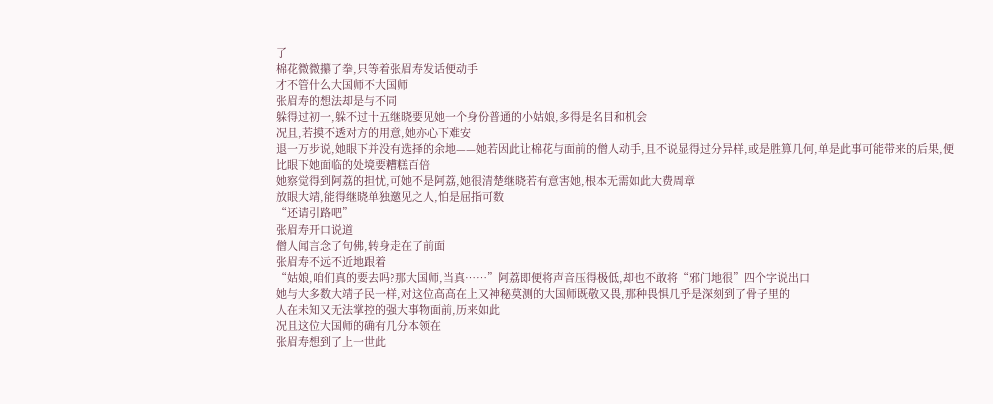了
棉花微微攥了拳,只等着张眉寿发话便动手
才不管什么大国师不大国师
张眉寿的想法却是与不同
躲得过初一,躲不过十五继晓要见她一个身份普通的小姑娘,多得是名目和机会
况且,若摸不透对方的用意,她亦心下难安
退一万步说,她眼下并没有选择的余地——她若因此让棉花与面前的僧人动手,且不说显得过分异样,或是胜算几何,单是此事可能带来的后果,便比眼下她面临的处境要糟糕百倍
她察觉得到阿荔的担忧,可她不是阿荔,她很清楚继晓若有意害她,根本无需如此大费周章
放眼大靖,能得继晓单独邀见之人,怕是屈指可数
“还请引路吧”
张眉寿开口说道
僧人闻言念了句佛,转身走在了前面
张眉寿不远不近地跟着
“姑娘,咱们真的要去吗?那大国师,当真……”阿荔即便将声音压得极低,却也不敢将“邪门地很”四个字说出口
她与大多数大靖子民一样,对这位高高在上又神秘莫测的大国师既敬又畏,那种畏惧几乎是深刻到了骨子里的
人在未知又无法掌控的强大事物面前,历来如此
况且这位大国师的确有几分本领在
张眉寿想到了上一世此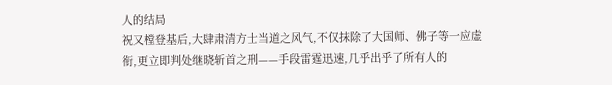人的结局
祝又樘登基后,大肆肃清方士当道之风气,不仅抹除了大国师、佛子等一应虚衔,更立即判处继晓斩首之刑——手段雷霆迅速,几乎出乎了所有人的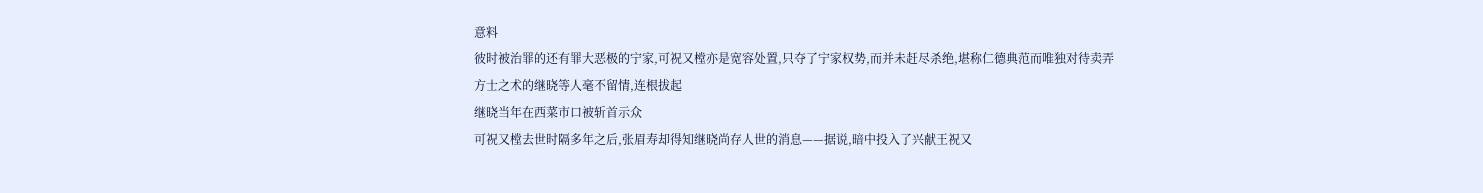意料
彼时被治罪的还有罪大恶极的宁家,可祝又樘亦是宽容处置,只夺了宁家权势,而并未赶尽杀绝,堪称仁德典范而唯独对待卖弄方士之术的继晓等人毫不留情,连根拔起
继晓当年在西菜市口被斩首示众
可祝又樘去世时隔多年之后,张眉寿却得知继晓尚存人世的消息——据说,暗中投入了兴献王祝又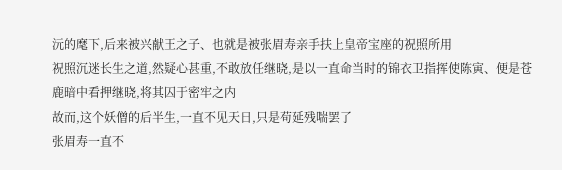沅的麾下,后来被兴献王之子、也就是被张眉寿亲手扶上皇帝宝座的祝照所用
祝照沉迷长生之道,然疑心甚重,不敢放任继晓,是以一直命当时的锦衣卫指挥使陈寅、便是苍鹿暗中看押继晓,将其囚于密牢之内
故而,这个妖僧的后半生,一直不见天日,只是苟延残喘罢了
张眉寿一直不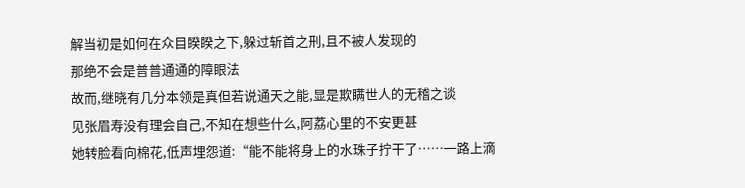解当初是如何在众目睽睽之下,躲过斩首之刑,且不被人发现的
那绝不会是普普通通的障眼法
故而,继晓有几分本领是真但若说通天之能,显是欺瞒世人的无稽之谈
见张眉寿没有理会自己,不知在想些什么,阿荔心里的不安更甚
她转脸看向棉花,低声埋怨道:“能不能将身上的水珠子拧干了……一路上滴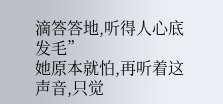滴答答地,听得人心底发毛”
她原本就怕,再听着这声音,只觉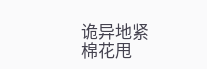诡异地紧
棉花甩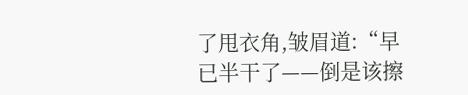了甩衣角,皱眉道:“早已半干了——倒是该擦